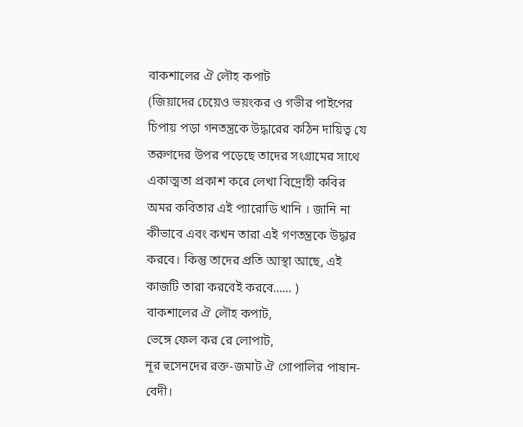বাকশালের ঐ লৌহ কপাট
(জিয়াদের চেয়েও ভয়ংকর ও গভীর পাইপের চিপায় পড়া গনতন্ত্রকে উদ্ধারের কঠিন দায়িত্ব যে তরুণদের উপর পড়েছে তাদের সংগ্রামের সাথে একাত্মতা প্রকাশ করে লেখা বিদ্রোহী কবির অমর কবিতার এই প্যারোডি খানি । জানি না কীভাবে এবং কখন তারা এই গণতন্ত্রকে উদ্ধার করবে। কিন্তু তাদের প্রতি আস্থা আছে, এই কাজটি তারা করবেই করবে…… )
বাকশালের ঐ লৌহ কপাট,
ভেঙ্গে ফেল কর রে লোপাট,
নূর হুসেনদের রক্ত-জমাট ঐ গোপালির পাষান-বেদী।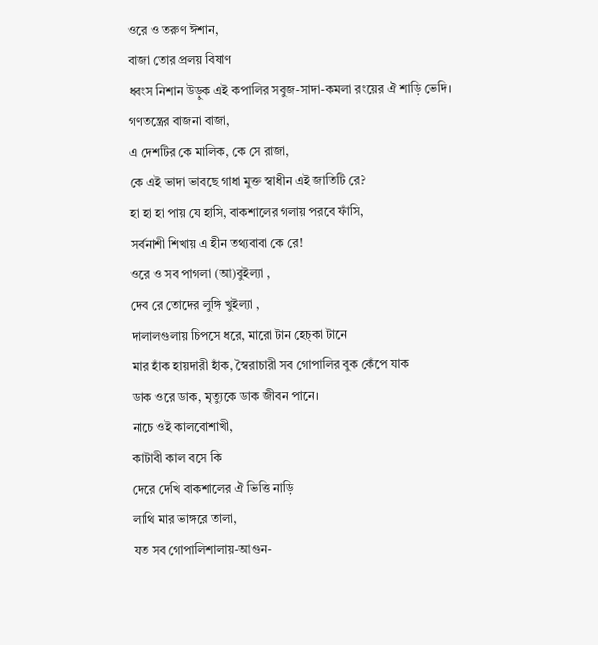ওরে ও তরুণ ঈশান,
বাজা তোর প্রলয় বিষাণ
ধ্বংস নিশান উড়ুক এই কপালির সবুজ-সাদা-কমলা রংয়ের ঐ শাড়ি ভেদি।
গণতন্ত্রের বাজনা বাজা,
এ দেশটির কে মালিক, কে সে রাজা,
কে এই ভাদা ভাবছে গাধা মুক্ত স্বাধীন এই জাতিটি রে?
হা হা হা পায় যে হাসি, বাকশালের গলায় পরবে ফাঁসি,
সর্বনাশী শিখায় এ হীন তথ্যবাবা কে রে!
ওরে ও সব পাগলা (আ)বুইল্যা ,
দেব রে তোদের লুঙ্গি খুইল্যা ,
দালালগুলায় চিপসে ধরে, মারো টান হেচ্কা টানে
মার হাঁক হায়দারী হাঁক, স্বৈরাচারী সব গোপালির বুক কেঁপে যাক
ডাক ওরে ডাক, মৃত্যুকে ডাক জীবন পানে।
নাচে ওই কালবোশাখী,
কাটাবী কাল বসে কি
দেরে দেখি বাকশালের ঐ ভিত্তি নাড়ি
লাথি মার ভাঙ্গরে তালা,
যত সব গোপালিশালায়-আগুন-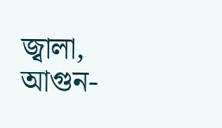জ্বালা, আগুন-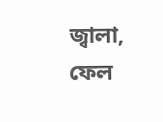জ্বালা,
ফেল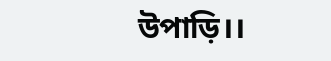উপাড়ি।।